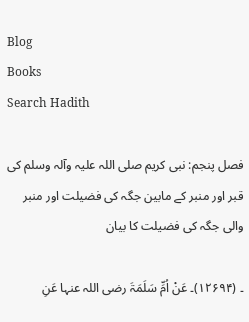Blog
Books
Search Hadith

فصل پنجم: نبی کریم ‌صلی ‌اللہ ‌علیہ ‌وآلہ ‌وسلم کی قبر اور منبر کے مابین جگہ کی فضیلت اور منبر والی جگہ کی فضیلت کا بیان

۔ (۱۲۶۹۴)۔ عَنْ اُمِّ سَلَمَۃَ ‌رضی ‌اللہ ‌عنہا عَنِ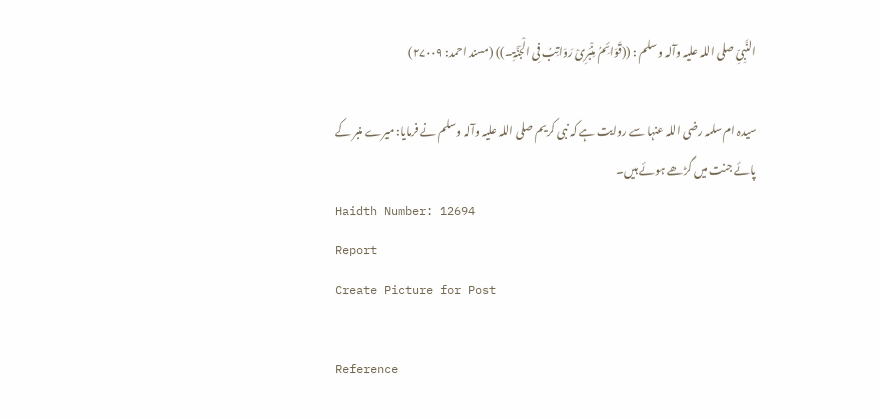النَّبِیِّ ‌صلی ‌اللہ ‌علیہ ‌وآلہ ‌وسلم : ((قَوَائِمُ مِنْبَرِیْ رَوَاتِبُ فِی الْجَنَّۃِ۔)) (مسند احمد: ۲۷۰۰۹)

سیدہ ام سلمہ ‌رضی ‌اللہ ‌عنہا سے روایت ہے کہ نبی کریم ‌صلی ‌اللہ ‌علیہ ‌وآلہ ‌وسلم نے فرمایا: میرے منبر کے پائے جنت میں گڑھے ہوئے ہیں۔
Haidth Number: 12694
Report
Create Picture for Post

Reference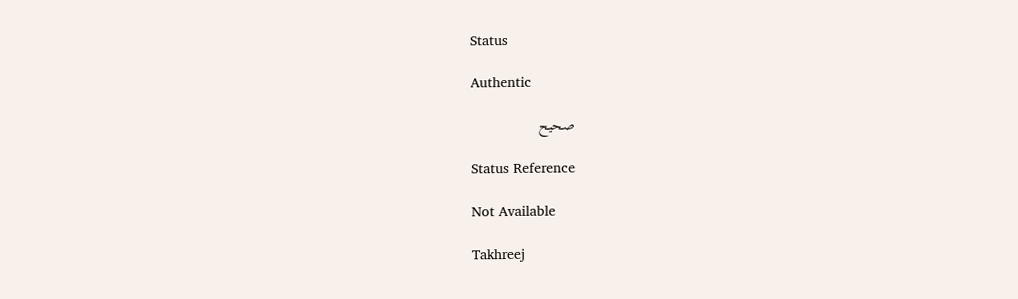Status

Authentic

صحیح

Status Reference

Not Available

Takhreej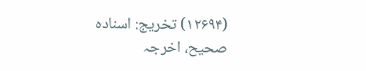(۱۲۶۹۴) تخریج: اسنادہ صحیح، اخرجہ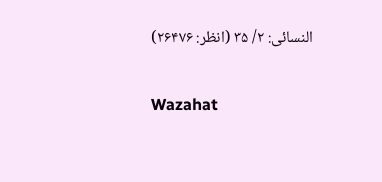النسائی: ۲/ ۳۵ (انظر: ۲۶۴۷۶)

Wazahat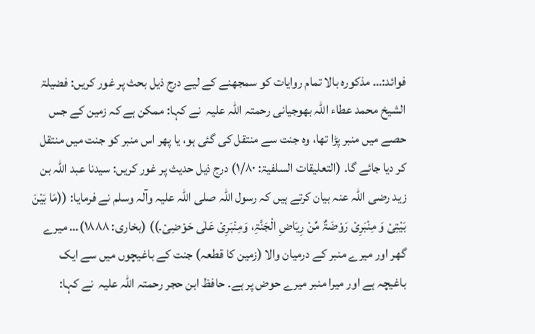فوائد:… مذکورہ بالا تمام روایات کو سمجھنے کے لیے درج ذیل بحث پر غور کریں: فضیلۃ الشیخ محمد عطاء اللہ بھوجیانی ‌رحمتہ ‌اللہ ‌علیہ ‌ نے کہا: ممکن ہے کہ زمین کے جس حصے میں منبر پڑا تھا، وہ جنت سے منتقل کی گئی ہو، یا پھر اس منبر کو جنت میں منتقل کر دیا جائے گا۔ (التعلیقات السلفیۃ: ۱/۸۰) درج ذیل حدیث پر غور کریں: سیدنا عبد اللہ بن زید ‌رضی ‌اللہ ‌عنہ بیان کرتے ہیں کہ رسول اللہ ‌صلی ‌اللہ ‌علیہ ‌وآلہ ‌وسلم نے فرمایا: ((مَا بَیْنَ بَیْتِیْ وَ مِنْبَرِیْ رَوْضَۃٌ مِّنْ رِیَاضِ الْجَنَّۃِ، وَمِنْبَرِیْ عَلٰی حَوْضِیْ۔)) (بخاری: ۱۸۸۸)… میرے گھر اور میرے منبر کے درمیان والا (زمین کا قطعہ) جنت کے باغیچوں میں سے ایک باغیچہ ہے اور میرا منبر میرے حوض پر ہے۔ حافظ ابن حجر ‌رحمتہ ‌اللہ ‌علیہ ‌ نے کہا: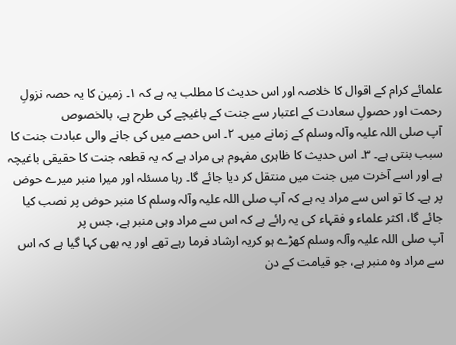علمائے کرام کے اقوال کا خلاصہ اور اس حدیث کا مطلب یہ ہے کہ ۱۔ زمین کا یہ حصہ نزولِ رحمت اور حصولِ سعادت کے اعتبار سے جنت کے باغیچے کی طرح ہے، بالخصوص آپ ‌صلی ‌اللہ ‌علیہ ‌وآلہ ‌وسلم کے زمانے میں۔ ۲۔ اس حصے میں کی جانے والی عبادت جنت کا سبب بنتی ہے۔ ۳۔ اس حدیث کا ظاہری مفہوم ہی مراد ہے کہ یہ قطعہ جنت کا حقیقی باغیچہ ہے اور اسے آخرت میں جنت میں منتقل کر دیا جائے گا۔ رہا مسئلہ اور میرا منبر میرے حوض پر ہے۔ کا تو اس سے مراد یہ ہے کہ آپ ‌صلی ‌اللہ ‌علیہ ‌وآلہ ‌وسلم کا منبر حوض پر نصب کیا جائے گا، اکثر علماء و فقہاء کی یہ رائے ہے کہ اس سے مراد وہی منبر ہے، جس پر آپ ‌صلی ‌اللہ ‌علیہ ‌وآلہ ‌وسلم کھڑے ہو کریہ ارشاد فرما رہے تھے اور یہ بھی کہا گیا ہے کہ اس سے مراد وہ منبر ہے، جو قیامت کے دن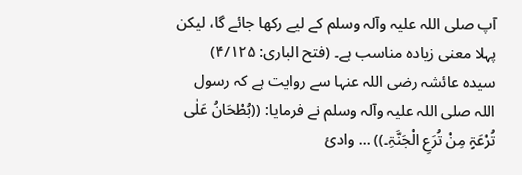آپ ‌صلی ‌اللہ ‌علیہ ‌وآلہ ‌وسلم کے لیے رکھا جائے گا، لیکن پہلا معنی زیادہ مناسب ہے۔ (فتح الباری: ۴/۱۲۵) سیدہ عائشہ ‌رضی ‌اللہ ‌عنہا سے روایت ہے کہ رسول اللہ ‌صلی ‌اللہ ‌علیہ ‌وآلہ ‌وسلم نے فرمایا: ((بُطْحَانُ عَلٰی تُرْعَۃٍ مِنْ تُرَعِ الْجَنَّۃِ۔)) … وادیٔ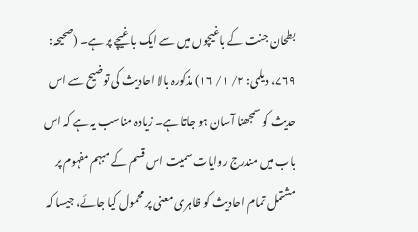بطحان جنت کے باغیچوں میں سے ایک باغیچے پر ہے۔ (صحیحہ: ۷۶۹، دیلمی: ۲/ ۱/ ۱۶) مذکورہ بالا احادیث کی توضیح سے اس حدیث کو سمجھنا آسان ہو جاتا ہے۔ زیادہ مناسب یہ ہے کہ اس باب میں مندرج روایات سمیت اس قسم کے مبہم مفہوم پر مشتمل تمام احادیث کو ظاہری معنی پر محمول کیا جائے، جیسا کہ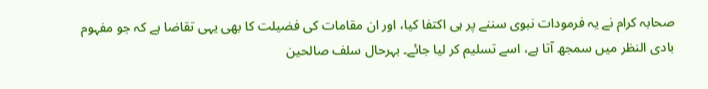صحابہ کرام نے یہ فرمودات نبوی سننے پر ہی اکتفا کیا، اور ان مقامات کی فضیلت کا بھی یہی تقاضا ہے کہ جو مفہوم بادی النظر میں سمجھ آتا ہے، اسے تسلیم کر لیا جائے۔ بہرحال سلف صالحین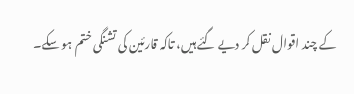کے چند اقوال نقل کر دیے گئے ہیں، تاکہ قارئین کی تشنگی ختم ہو سکے۔